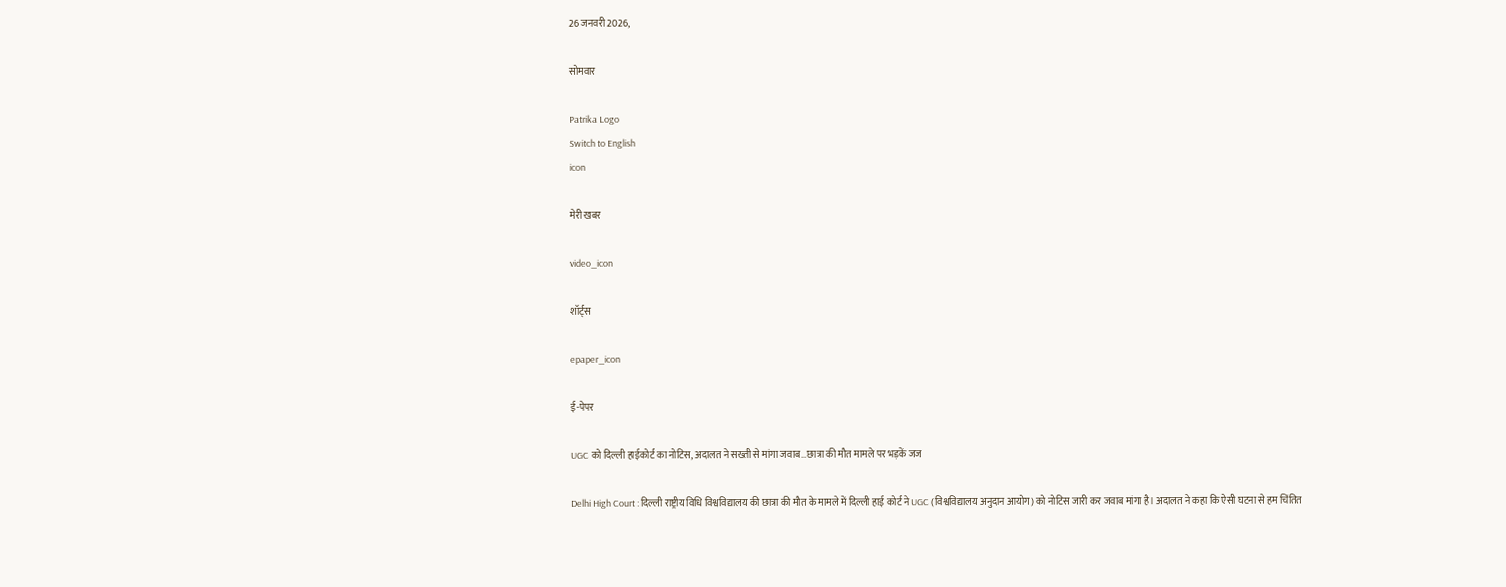26 जनवरी 2026,

सोमवार

Patrika Logo
Switch to English
icon

मेरी खबर

video_icon

शॉर्ट्स

epaper_icon

ई-पेपर

UGC को दिल्ली हाईकोर्ट का नोटिस, अदालत ने सख्ती से मांगा जवाब…छात्रा की मौत मामले पर भड़कें जज

Delhi High Court : दिल्ली राष्ट्रीय विधि विश्वविद्यालय की छात्रा की मौत के मामले में दिल्ली हाई कोर्ट ने UGC (विश्वविद्यालय अनुदान आयोग) को नोटिस जारी कर जवाब मांगा है। अदालत ने कहा कि ऐसी घटना से हम चिंतित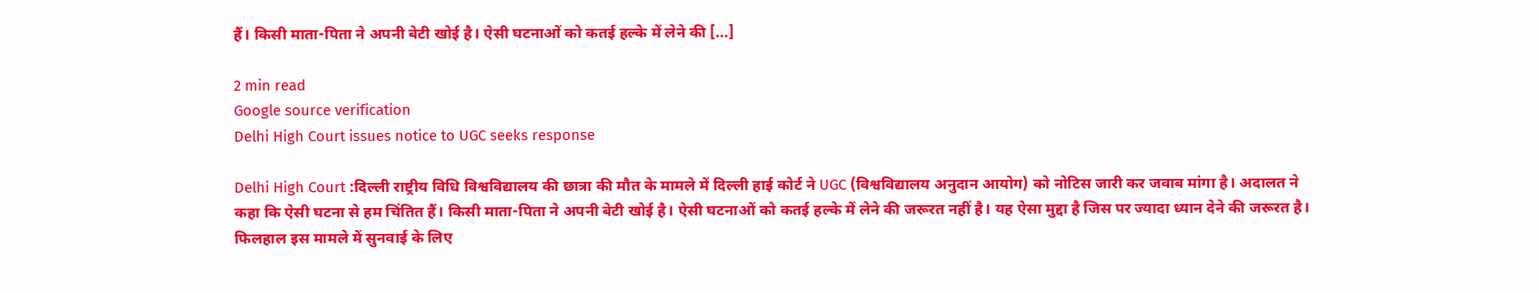हैं। किसी माता-पिता ने अपनी बेटी खोई है। ऐसी घटनाओं को कतई हल्के में लेने की […]

2 min read
Google source verification
Delhi High Court issues notice to UGC seeks response

Delhi High Court :दिल्ली राष्ट्रीय विधि विश्वविद्यालय की छात्रा की मौत के मामले में दिल्ली हाई कोर्ट ने UGC (विश्वविद्यालय अनुदान आयोग) को नोटिस जारी कर जवाब मांगा है। अदालत ने कहा कि ऐसी घटना से हम चिंतित हैं। किसी माता-पिता ने अपनी बेटी खोई है। ऐसी घटनाओं को कतई हल्के में लेने की जरूरत नहीं है। यह ऐसा मुद्दा है जिस पर ज्यादा ध्यान देने की जरूरत है। फिलहाल इस मामले में सुनवाई के लिए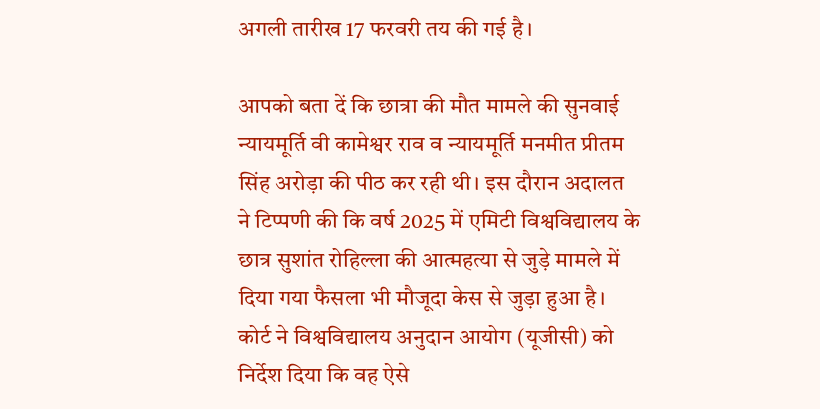अगली तारीख 17 फरवरी तय की गई है।

आपको बता दें कि छात्रा की मौत मामले की सुनवाई न्यायमूर्ति वी कामेश्वर राव व न्यायमूर्ति मनमीत प्रीतम सिंह अरोड़ा की पीठ कर रही थी। इस दौरान अदालत ने टिप्पणी की कि वर्ष 2025 में एमिटी विश्वविद्यालय के छात्र सुशांत रोहिल्ला की आत्महत्या से जुड़े मामले में दिया गया फैसला भी मौजूदा केस से जुड़ा हुआ है। कोर्ट ने विश्वविद्यालय अनुदान आयोग (यूजीसी) को निर्देश दिया कि वह ऐसे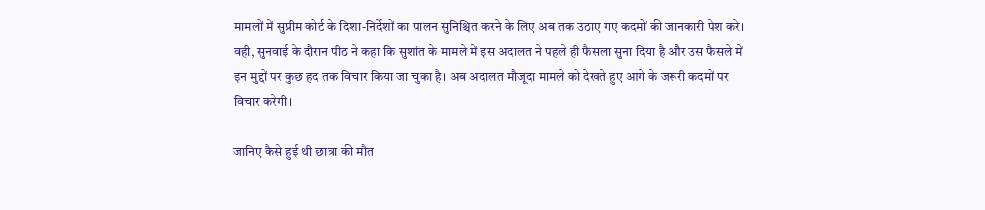मामलों में सुप्रीम कोर्ट के दिशा-निर्देशों का पालन सुनिश्चित करने के लिए अब तक उठाए गए कदमों की जानकारी पेश करे। वही, सुनवाई के दौरान पीठ ने कहा कि सुशांत के मामले में इस अदालत ने पहले ही फैसला सुना दिया है और उस फैसले में इन मुद्दों पर कुछ हद तक विचार किया जा चुका है। अब अदालत मौजूदा मामले को देखते हुए आगे के जरूरी कदमों पर विचार करेगी।

जानिए कैसे हुई थी छात्रा की मौत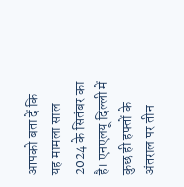आपको बता दें कि यह मामला साल 2024 के सितंबर का है। एनएलयू दिल्ली में कुछ ही हफ्तों के अंतराल पर तीन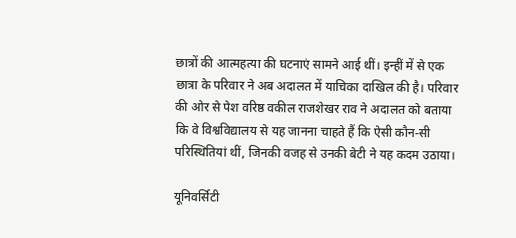छात्रों की आत्महत्या की घटनाएं सामने आई थीं। इन्हीं में से एक छात्रा के परिवार ने अब अदालत में याचिका दाखिल की है। परिवार की ओर से पेश वरिष्ठ वकील राजशेखर राव ने अदालत को बताया कि वे विश्वविद्यालय से यह जानना चाहते हैं कि ऐसी कौन-सी परिस्थितियां थीं, जिनकी वजह से उनकी बेटी ने यह कदम उठाया।

यूनिवर्सिटी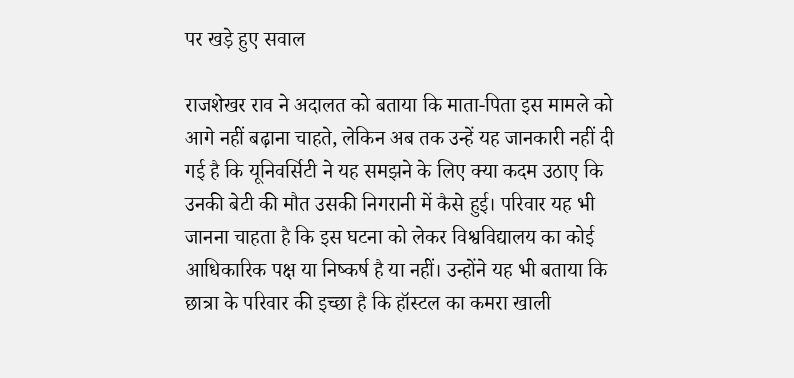पर खड़े हुए सवाल

राजशेखर राव ने अदालत को बताया कि माता-पिता इस मामले को आगे नहीं बढ़ाना चाहते, लेकिन अब तक उन्हें यह जानकारी नहीं दी गई है कि यूनिवर्सिटी ने यह समझने के लिए क्या कदम उठाए कि उनकी बेटी की मौत उसकी निगरानी में कैसे हुई। परिवार यह भी जानना चाहता है कि इस घटना को लेकर विश्वविद्यालय का कोई आधिकारिक पक्ष या निष्कर्ष है या नहीं। उन्होंने यह भी बताया कि छात्रा के परिवार की इच्छा है कि हॉस्टल का कमरा खाली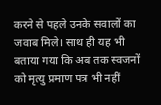करने से पहले उनके सवालों का जवाब मिले। साथ ही यह भी बताया गया कि अब तक स्वजनों को मृत्यु प्रमाण पत्र भी नहीं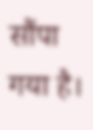सौंपा गया है।